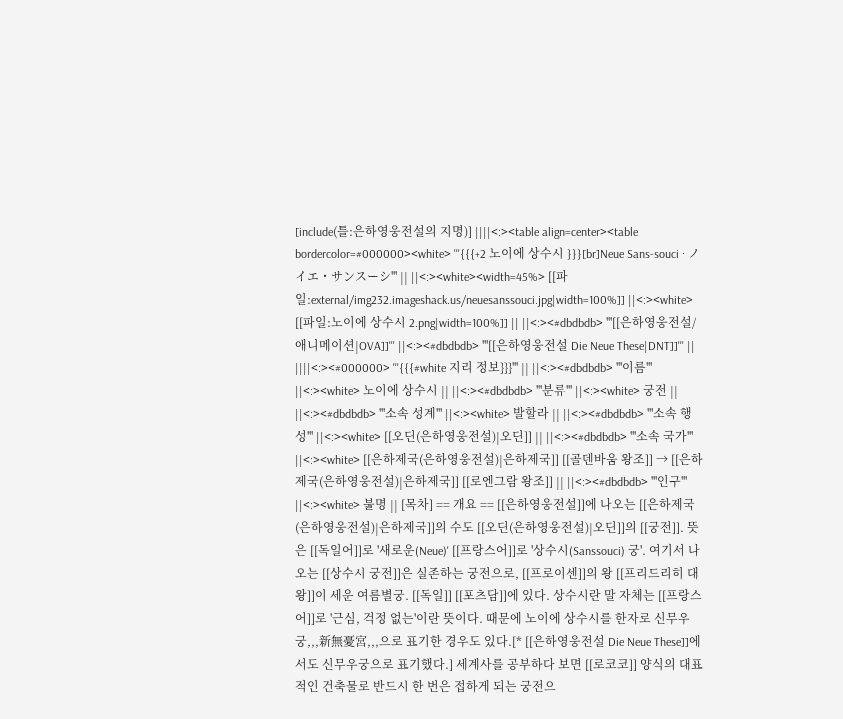[include(틀:은하영웅전설의 지명)] ||||<:><table align=center><table bordercolor=#000000><white> '''{{{+2 노이에 상수시 }}}[br]Neue Sans-souci · ノイエ・サンスーシ''' || ||<:><white><width=45%> [[파일:external/img232.imageshack.us/neuesanssouci.jpg|width=100%]] ||<:><white> [[파일:노이에 상수시 2.png|width=100%]] || ||<:><#dbdbdb> '''[[은하영웅전설/애니메이션|OVA]]''' ||<:><#dbdbdb> '''[[은하영웅전설 Die Neue These|DNT]]''' || ||||<:><#000000> '''{{{#white 지리 정보}}}''' || ||<:><#dbdbdb> '''이름''' ||<:><white> 노이에 상수시 || ||<:><#dbdbdb> '''분류''' ||<:><white> 궁전 || ||<:><#dbdbdb> '''소속 성계''' ||<:><white> 발할라 || ||<:><#dbdbdb> '''소속 행성''' ||<:><white> [[오딘(은하영웅전설)|오딘]] || ||<:><#dbdbdb> '''소속 국가''' ||<:><white> [[은하제국(은하영웅전설)|은하제국]] [[골덴바움 왕조]] → [[은하제국(은하영웅전설)|은하제국]] [[로엔그람 왕조]] || ||<:><#dbdbdb> '''인구''' ||<:><white> 불명 || [목차] == 개요 == [[은하영웅전설]]에 나오는 [[은하제국(은하영웅전설)|은하제국]]의 수도 [[오딘(은하영웅전설)|오딘]]의 [[궁전]]. 뜻은 [[독일어]]로 '새로운(Neue)' [[프랑스어]]로 '상수시(Sanssouci) 궁'. 여기서 나오는 [[상수시 궁전]]은 실존하는 궁전으로, [[프로이센]]의 왕 [[프리드리히 대왕]]이 세운 여름별궁. [[독일]] [[포츠담]]에 있다. 상수시란 말 자체는 [[프랑스어]]로 '근심, 걱정 없는'이란 뜻이다. 때문에 노이에 상수시를 한자로 신무우궁,,,新無憂宮,,,으로 표기한 경우도 있다.[* [[은하영웅전설 Die Neue These]]에서도 신무우궁으로 표기했다.] 세계사를 공부하다 보면 [[로코코]] 양식의 대표적인 건축물로 반드시 한 번은 접하게 되는 궁전으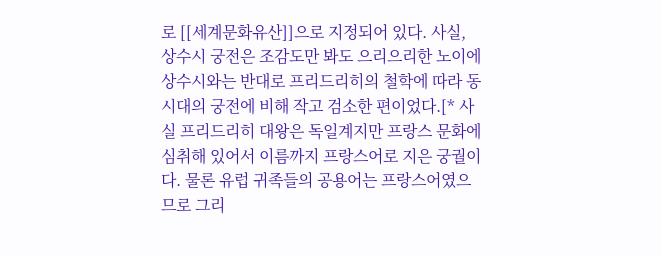로 [[세계문화유산]]으로 지정되어 있다. 사실, 상수시 궁전은 조감도만 봐도 으리으리한 노이에 상수시와는 반대로 프리드리히의 철학에 따라 동시대의 궁전에 비해 작고 검소한 편이었다.[* 사실 프리드리히 대왕은 독일계지만 프랑스 문화에 심취해 있어서 이름까지 프랑스어로 지은 궁궐이다. 물론 유럽 귀족들의 공용어는 프랑스어였으므로 그리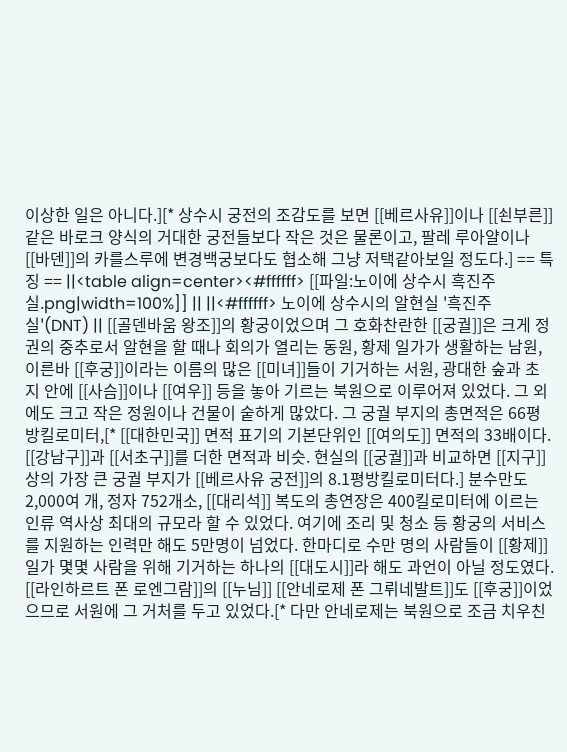이상한 일은 아니다.][* 상수시 궁전의 조감도를 보면 [[베르사유]]이나 [[쇤부른]]같은 바로크 양식의 거대한 궁전들보다 작은 것은 물론이고, 팔레 루아얄이나 [[바덴]]의 카를스루에 변경백궁보다도 협소해 그냥 저택같아보일 정도다.] == 특징 == ||<table align=center><#ffffff> [[파일:노이에 상수시 흑진주실.png|width=100%]] || ||<#ffffff> 노이에 상수시의 알현실 '흑진주실'(DNT) || [[골덴바움 왕조]]의 황궁이었으며 그 호화찬란한 [[궁궐]]은 크게 정권의 중추로서 알현을 할 때나 회의가 열리는 동원, 황제 일가가 생활하는 남원, 이른바 [[후궁]]이라는 이름의 많은 [[미녀]]들이 기거하는 서원, 광대한 숲과 초지 안에 [[사슴]]이나 [[여우]] 등을 놓아 기르는 북원으로 이루어져 있었다. 그 외에도 크고 작은 정원이나 건물이 숱하게 많았다. 그 궁궐 부지의 총면적은 66평방킬로미터,[* [[대한민국]] 면적 표기의 기본단위인 [[여의도]] 면적의 33배이다. [[강남구]]과 [[서초구]]를 더한 면적과 비슷. 현실의 [[궁궐]]과 비교하면 [[지구]]상의 가장 큰 궁궐 부지가 [[베르사유 궁전]]의 8.1평방킬로미터다.] 분수만도 2,000여 개, 정자 752개소, [[대리석]] 복도의 총연장은 400킬로미터에 이르는 인류 역사상 최대의 규모라 할 수 있었다. 여기에 조리 및 청소 등 황궁의 서비스를 지원하는 인력만 해도 5만명이 넘었다. 한마디로 수만 명의 사람들이 [[황제]] 일가 몇몇 사람을 위해 기거하는 하나의 [[대도시]]라 해도 과언이 아닐 정도였다. [[라인하르트 폰 로엔그람]]의 [[누님]] [[안네로제 폰 그뤼네발트]]도 [[후궁]]이었으므로 서원에 그 거처를 두고 있었다.[* 다만 안네로제는 북원으로 조금 치우친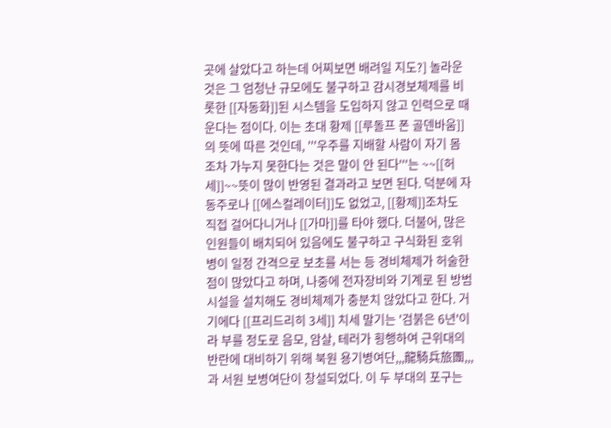곳에 살았다고 하는데 어찌보면 배려일 지도?] 놀라운 것은 그 엄청난 규모에도 불구하고 감시경보체제를 비롯한 [[자동화]]된 시스템을 도입하지 않고 인력으로 때운다는 점이다. 이는 초대 황제 [[루돌프 폰 골덴바움]]의 뜻에 따른 것인데, '''우주를 지배할 사람이 자기 몸조차 가누지 못한다는 것은 말이 안 된다'''는 ~~[[허세]]~~뜻이 많이 반영된 결과라고 보면 된다. 덕분에 자동주로나 [[에스컬레이터]]도 없었고, [[황제]]조차도 직접 걸어다니거나 [[가마]]를 타야 했다. 더불어, 많은 인원들이 배치되어 있음에도 불구하고 구식화된 호위병이 일정 간격으로 보초를 서는 등 경비체제가 허술한 점이 많았다고 하며, 나중에 전자장비와 기계로 된 방범시설을 설치해도 경비체제가 충분치 않았다고 한다. 거기에다 [[프리드리히 3세]] 치세 말기는 '검붉은 6년'이라 부를 정도로 음모, 암살, 테러가 횡행하여 근위대의 반란에 대비하기 위해 북원 용기병여단,,,龍騎兵旅團,,,과 서원 보병여단이 창설되었다. 이 두 부대의 포구는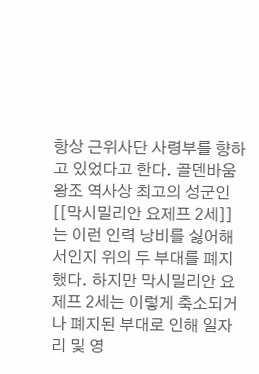항상 근위사단 사령부를 향하고 있었다고 한다. 골덴바움 왕조 역사상 최고의 성군인 [[막시밀리안 요제프 2세]]는 이런 인력 낭비를 싫어해서인지 위의 두 부대를 폐지했다. 하지만 막시밀리안 요제프 2세는 이렇게 축소되거나 폐지된 부대로 인해 일자리 및 영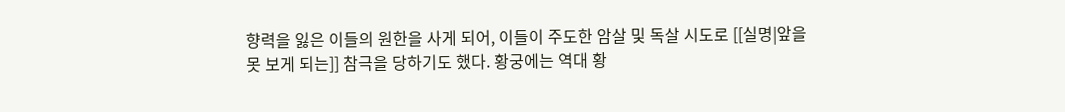향력을 잃은 이들의 원한을 사게 되어, 이들이 주도한 암살 및 독살 시도로 [[실명|앞을 못 보게 되는]] 참극을 당하기도 했다. 황궁에는 역대 황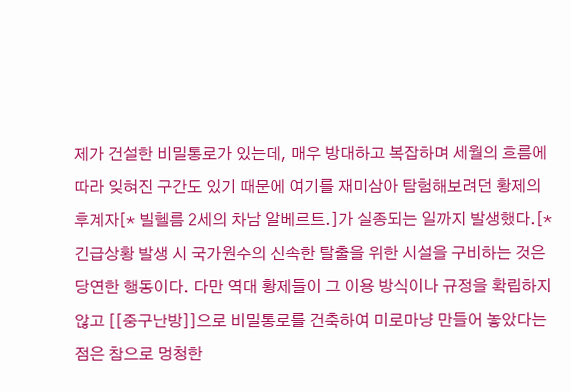제가 건설한 비밀통로가 있는데, 매우 방대하고 복잡하며 세월의 흐름에 따라 잊혀진 구간도 있기 때문에 여기를 재미삼아 탐험해보려던 황제의 후계자[* 빌헬름 2세의 차남 알베르트.]가 실종되는 일까지 발생했다.[* 긴급상황 발생 시 국가원수의 신속한 탈출을 위한 시설을 구비하는 것은 당연한 행동이다. 다만 역대 황제들이 그 이용 방식이나 규정을 확립하지 않고 [[중구난방]]으로 비밀통로를 건축하여 미로마냥 만들어 놓았다는 점은 참으로 멍청한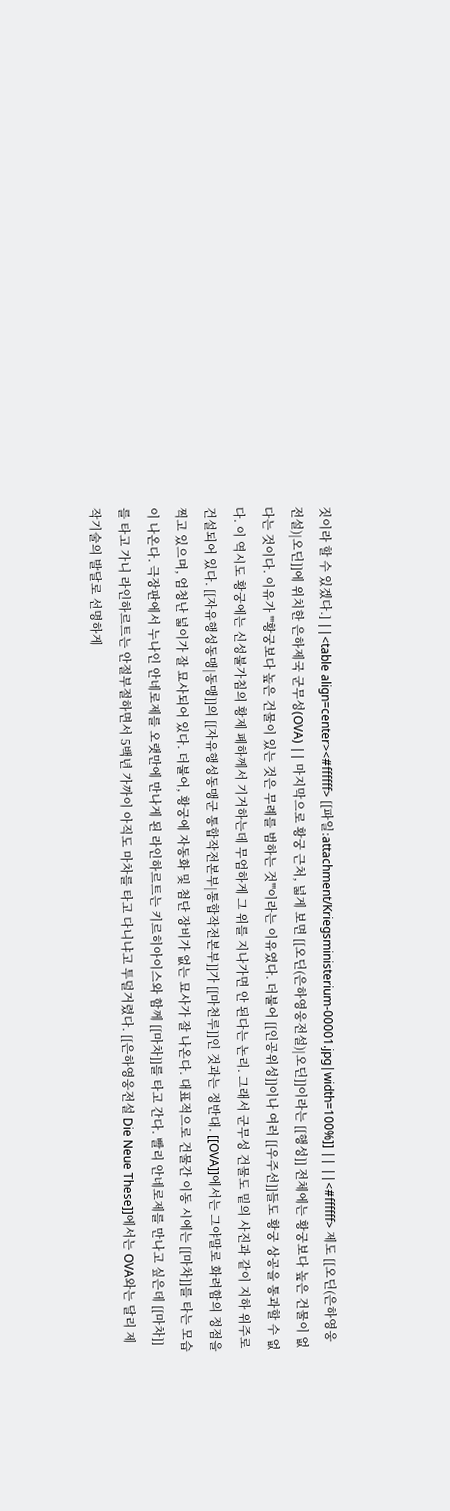짓이라 할 수 있겠다.] ||<table align=center><#ffffff> [[파일:attachment/Kriegsministerium-00001.jpg|width=100%]] || ||<#ffffff> 제도 [[오딘(은하영웅전설)|오딘]]에 위치한 은하제국 군무성(OVA) || 마지막으로 황궁 근처, 넓게 보면 [[오딘(은하영웅전설)|오딘]]이라는 [[행성]] 전체에는 황궁보다 높은 건물이 없다는 것이다. 이유가 '''황궁보다 높은 건물이 있는 것은 무례를 범하는 것'''이라는 이유였다. 더불어 [[인공위성]]이나 여러 [[우주선]]들도 황궁 상공을 통과할 수 없다. 이 역시도 황궁에는 신성불가침의 황제 폐하께서 기거하는데 무엄하게 그 위를 지나가면 안 된다는 논리. 그래서 군무성 건물도 밑의 사진과 같이 지하 위주로 건설되어 있다. [[자유행성동맹|동맹]]의 [[자유행성동맹군 통합작전본부|통합작전본부]]가 [[마천루]]인 것과는 정반대. [[OVA]]에서는 그야말로 화려함의 정점을 찍고 있으며, 엄청난 넓이가 잘 묘사되어 있다. 더불어, 황궁에 자동화 및 첨단 장비가 없는 묘사가 잘 나온다. 대표적으로 건물간 이동 시에는 [[마차]]를 타는 모습이 나온다. 극장판에서 누나인 안네로제를 오랫만에 만나게 된 라인하르트는 키르히아이스와 함께 [[마차]]를 타고 간다. 빨리 안네로제를 만나고 싶은데 [[마차]]를 타고 가니 라인하르트는 안절부절하면서 5백년 가까이 아직도 마차를 타고 다니냐고 투덜거렸다. [[은하영웅전설 Die Neue These]]에서는 OVA와는 달리 제작기술의 발달로 선명하게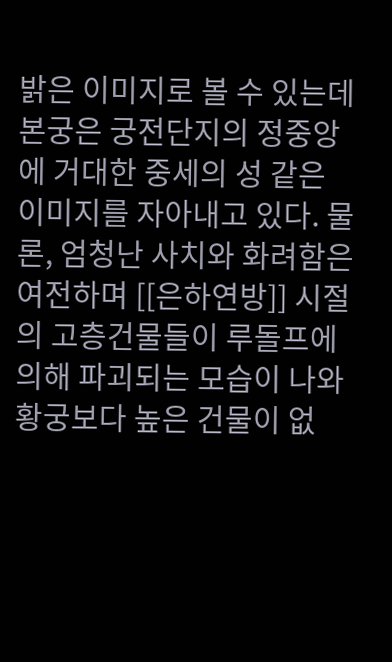밝은 이미지로 볼 수 있는데 본궁은 궁전단지의 정중앙에 거대한 중세의 성 같은 이미지를 자아내고 있다. 물론, 엄청난 사치와 화려함은 여전하며 [[은하연방]] 시절의 고층건물들이 루돌프에 의해 파괴되는 모습이 나와 황궁보다 높은 건물이 없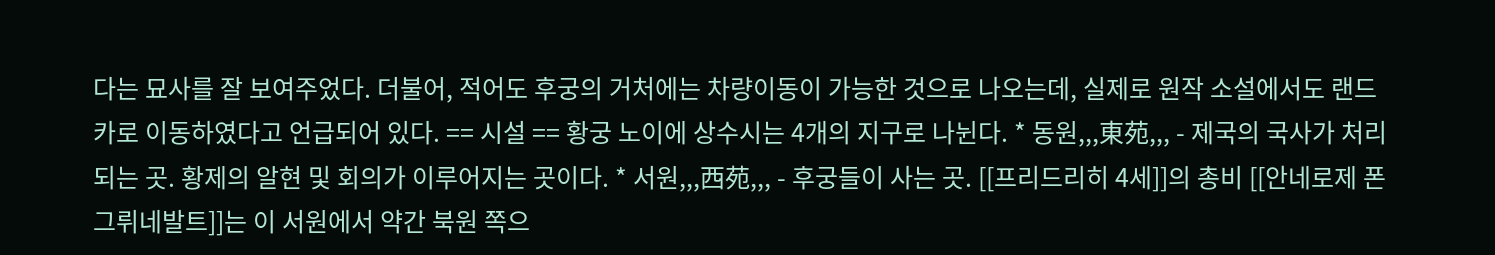다는 묘사를 잘 보여주었다. 더불어, 적어도 후궁의 거처에는 차량이동이 가능한 것으로 나오는데, 실제로 원작 소설에서도 랜드카로 이동하였다고 언급되어 있다. == 시설 == 황궁 노이에 상수시는 4개의 지구로 나뉜다. * 동원,,,東苑,,, - 제국의 국사가 처리되는 곳. 황제의 알현 및 회의가 이루어지는 곳이다. * 서원,,,西苑,,, - 후궁들이 사는 곳. [[프리드리히 4세]]의 총비 [[안네로제 폰 그뤼네발트]]는 이 서원에서 약간 북원 쪽으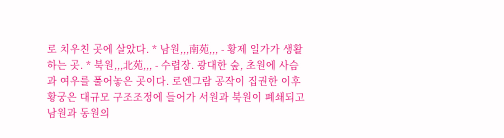로 치우친 곳에 살았다. * 남원,,,南苑,,, - 황제 일가가 생활하는 곳. * 북원,,,北苑,,, - 수렵장. 광대한 숲, 초원에 사슴과 여우를 풀어놓은 곳이다. 로엔그람 공작이 집권한 이후 황궁은 대규모 구조조정에 들어가 서원과 북원이 폐쇄되고 남원과 동원의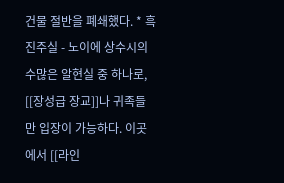건물 절반을 폐쇄했다. * 흑진주실 - 노이에 상수시의 수많은 알현실 중 하나로, [[장성급 장교]]나 귀족들만 입장이 가능하다. 이곳에서 [[라인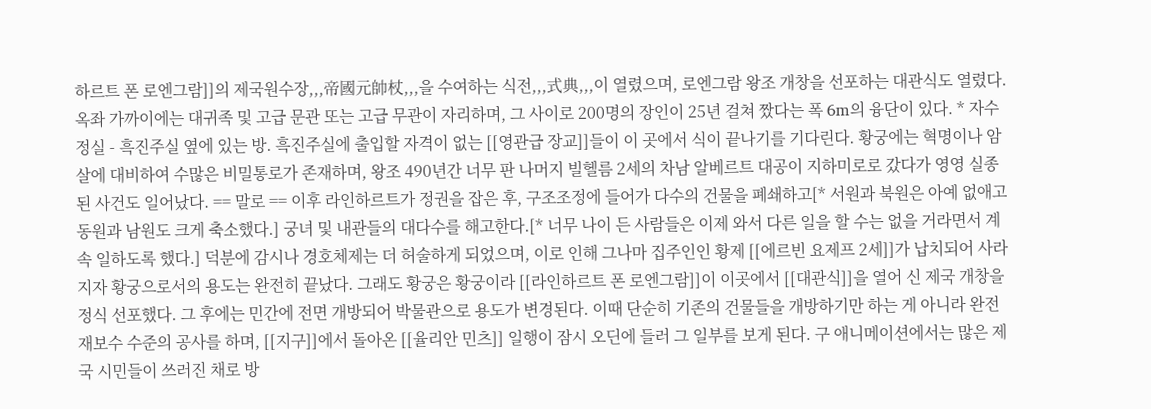하르트 폰 로엔그람]]의 제국원수장,,,帝國元帥杖,,,을 수여하는 식전,,,式典,,,이 열렸으며, 로엔그람 왕조 개창을 선포하는 대관식도 열렸다. 옥좌 가까이에는 대귀족 및 고급 문관 또는 고급 무관이 자리하며, 그 사이로 200명의 장인이 25년 걸쳐 짰다는 폭 6m의 융단이 있다. * 자수정실 - 흑진주실 옆에 있는 방. 흑진주실에 출입할 자격이 없는 [[영관급 장교]]들이 이 곳에서 식이 끝나기를 기다린다. 황궁에는 혁명이나 암살에 대비하여 수많은 비밀통로가 존재하며, 왕조 490년간 너무 판 나머지 빌헬름 2세의 차남 알베르트 대공이 지하미로로 갔다가 영영 실종된 사건도 일어났다. == 말로 == 이후 라인하르트가 정권을 잡은 후, 구조조정에 들어가 다수의 건물을 폐쇄하고[* 서원과 북원은 아예 없애고 동원과 남원도 크게 축소했다.] 궁녀 및 내관들의 대다수를 해고한다.[* 너무 나이 든 사람들은 이제 와서 다른 일을 할 수는 없을 거라면서 계속 일하도록 했다.] 덕분에 감시나 경호체제는 더 허술하게 되었으며, 이로 인해 그나마 집주인인 황제 [[에르빈 요제프 2세]]가 납치되어 사라지자 황궁으로서의 용도는 완전히 끝났다. 그래도 황궁은 황궁이라 [[라인하르트 폰 로엔그람]]이 이곳에서 [[대관식]]을 열어 신 제국 개창을 정식 선포했다. 그 후에는 민간에 전면 개방되어 박물관으로 용도가 변경된다. 이때 단순히 기존의 건물들을 개방하기만 하는 게 아니라 완전 재보수 수준의 공사를 하며, [[지구]]에서 돌아온 [[율리안 민츠]] 일행이 잠시 오딘에 들러 그 일부를 보게 된다. 구 애니메이션에서는 많은 제국 시민들이 쓰러진 채로 방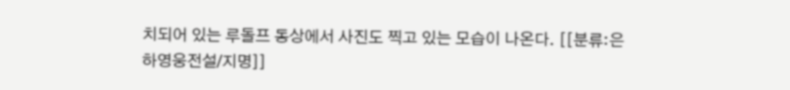치되어 있는 루돌프 동상에서 사진도 찍고 있는 모습이 나온다. [[분류:은하영웅전설/지명]]